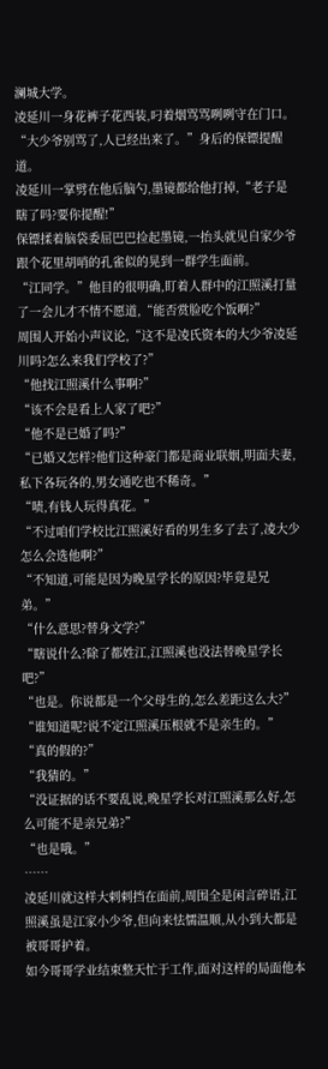澜城大学。
凌延川一身花裤子花西装,叼着烟骂骂咧咧守在门口。
“大少爷别骂了,人已经出来了。”身后的保镖提醒道。
凌延川一掌劈在他后脑勺,墨镜都给他打掉,“老子是瞎了吗?要你提醒!”
保镖揉着脑袋委屈巴巴捡起墨镜,一抬头就见自家少爷跟个花里胡哨的孔雀似的晃到一群学生面前。
“江同学。”他目的很明确,盯着人群中的江照溪打量了一会儿才不情不愿道,“能否赏脸吃个饭啊?”
周围人开始小声议论,“这不是凌氏资本的大少爷凌延川吗?怎么来我们学校了?”
“他找江照溪什么事啊?”
“该不会是看上人家了吧?”
“他不是已婚了吗?”
“已婚又怎样?他们这种豪门都是商业联姻,明面夫妻,私下各玩各的,男女通吃也不稀奇。”
“啧,有钱人玩得真花。”
“不过咱们学校比江照溪好看的男生多了去了,凌大少怎么会选他啊?”
“不知道,可能是因为晚星学长的原因?毕竟是兄弟。”
“什么意思?替身文学?”
“瞎说什么?除了都姓江,江照溪也没法替晚星学长吧?”
“也是。你说都是一个父母生的,怎么差距这么大?”
“谁知道呢?说不定江照溪压根就不是亲生的。”
“真的假的?”
“我猜的。”
“没证据的话不要乱说,晚星学长对江照溪那么好,怎么可能不是亲兄弟?”
“也是哦。”
……
凌延川就这样大剌剌挡在面前,周围全是闲言碎语,江照溪虽是江家小少爷,但向来怯懦温顺,从小到大都是被哥哥护着。
如今哥哥学业结束整天忙于工作,面对这样的局面他本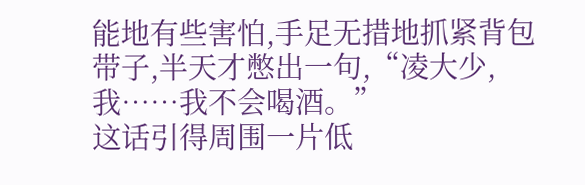能地有些害怕,手足无措地抓紧背包带子,半天才憋出一句,“凌大少,我……我不会喝酒。”
这话引得周围一片低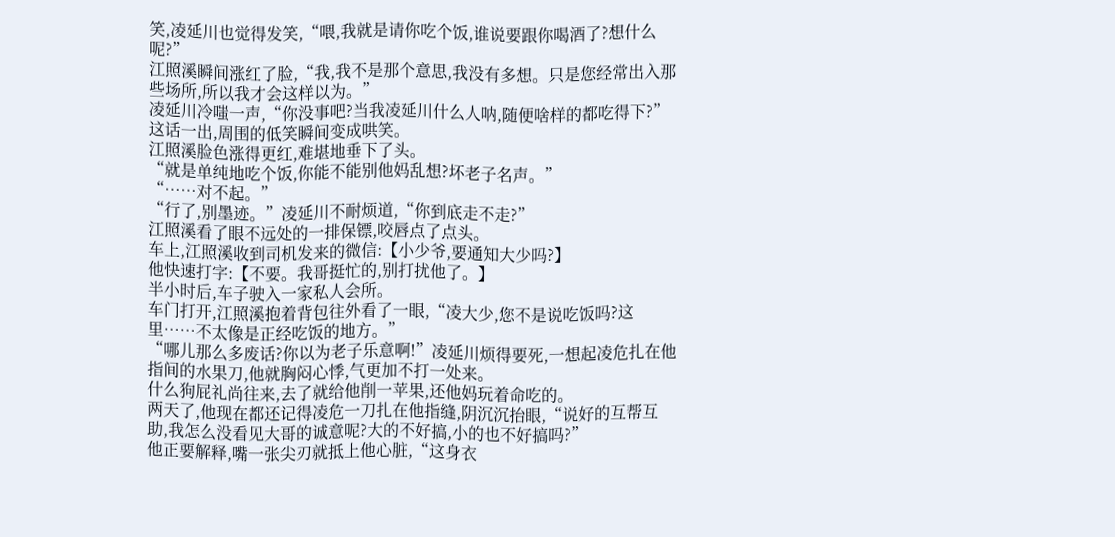笑,凌延川也觉得发笑,“喂,我就是请你吃个饭,谁说要跟你喝酒了?想什么呢?”
江照溪瞬间涨红了脸,“我,我不是那个意思,我没有多想。只是您经常出入那些场所,所以我才会这样以为。”
凌延川冷嗤一声,“你没事吧?当我凌延川什么人呐,随便啥样的都吃得下?”
这话一出,周围的低笑瞬间变成哄笑。
江照溪脸色涨得更红,难堪地垂下了头。
“就是单纯地吃个饭,你能不能别他妈乱想?坏老子名声。”
“……对不起。”
“行了,别墨迹。”凌延川不耐烦道,“你到底走不走?”
江照溪看了眼不远处的一排保镖,咬唇点了点头。
车上,江照溪收到司机发来的微信:【小少爷,要通知大少吗?】
他快速打字:【不要。我哥挺忙的,别打扰他了。】
半小时后,车子驶入一家私人会所。
车门打开,江照溪抱着背包往外看了一眼,“凌大少,您不是说吃饭吗?这里……不太像是正经吃饭的地方。”
“哪儿那么多废话?你以为老子乐意啊!”凌延川烦得要死,一想起凌危扎在他指间的水果刀,他就胸闷心悸,气更加不打一处来。
什么狗屁礼尚往来,去了就给他削一苹果,还他妈玩着命吃的。
两天了,他现在都还记得凌危一刀扎在他指缝,阴沉沉抬眼,“说好的互帮互助,我怎么没看见大哥的诚意呢?大的不好搞,小的也不好搞吗?”
他正要解释,嘴一张尖刃就抵上他心脏,“这身衣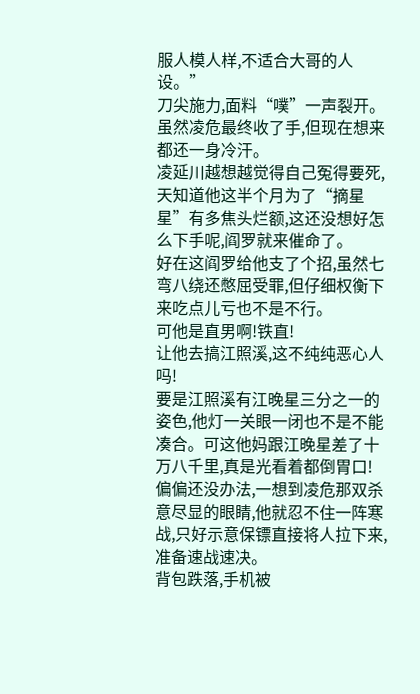服人模人样,不适合大哥的人设。”
刀尖施力,面料“噗”一声裂开。
虽然凌危最终收了手,但现在想来都还一身冷汗。
凌延川越想越觉得自己冤得要死,天知道他这半个月为了“摘星星”有多焦头烂额,这还没想好怎么下手呢,阎罗就来催命了。
好在这阎罗给他支了个招,虽然七弯八绕还憋屈受罪,但仔细权衡下来吃点儿亏也不是不行。
可他是直男啊!铁直!
让他去搞江照溪,这不纯纯恶心人吗!
要是江照溪有江晚星三分之一的姿色,他灯一关眼一闭也不是不能凑合。可这他妈跟江晚星差了十万八千里,真是光看着都倒胃口!
偏偏还没办法,一想到凌危那双杀意尽显的眼睛,他就忍不住一阵寒战,只好示意保镖直接将人拉下来,准备速战速决。
背包跌落,手机被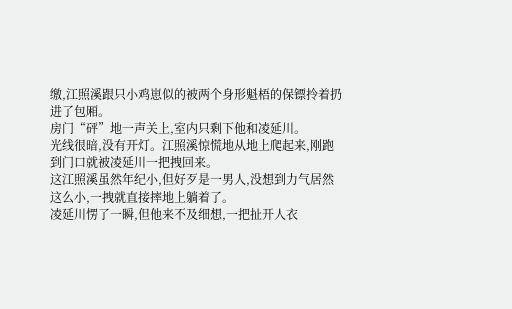缴,江照溪跟只小鸡崽似的被两个身形魁梧的保镖拎着扔进了包厢。
房门“砰”地一声关上,室内只剩下他和凌延川。
光线很暗,没有开灯。江照溪惊慌地从地上爬起来,刚跑到门口就被凌延川一把拽回来。
这江照溪虽然年纪小,但好歹是一男人,没想到力气居然这么小,一拽就直接摔地上躺着了。
凌延川愣了一瞬,但他来不及细想,一把扯开人衣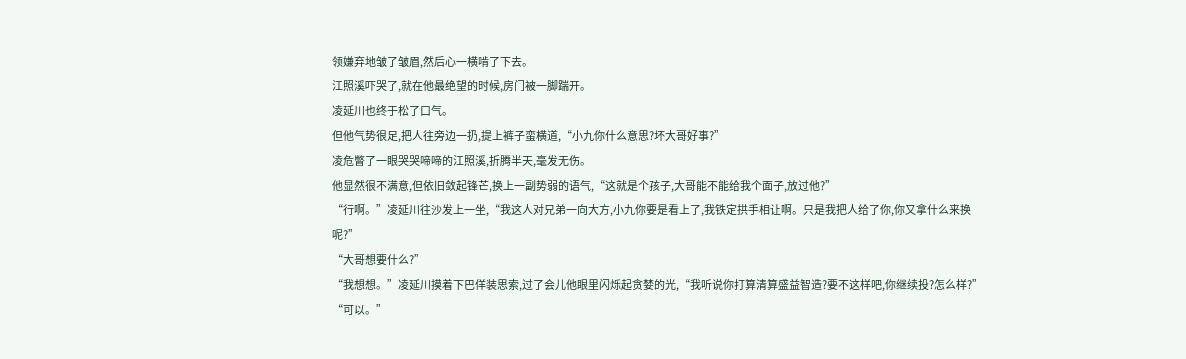领嫌弃地皱了皱眉,然后心一横啃了下去。
江照溪吓哭了,就在他最绝望的时候,房门被一脚踹开。
凌延川也终于松了口气。
但他气势很足,把人往旁边一扔,提上裤子蛮横道,“小九你什么意思?坏大哥好事?”
凌危瞥了一眼哭哭啼啼的江照溪,折腾半天,毫发无伤。
他显然很不满意,但依旧敛起锋芒,换上一副势弱的语气,“这就是个孩子,大哥能不能给我个面子,放过他?”
“行啊。”凌延川往沙发上一坐,“我这人对兄弟一向大方,小九你要是看上了,我铁定拱手相让啊。只是我把人给了你,你又拿什么来换呢?”
“大哥想要什么?”
“我想想。”凌延川摸着下巴佯装思索,过了会儿他眼里闪烁起贪婪的光,“我听说你打算清算盛益智造?要不这样吧,你继续投?怎么样?”
“可以。”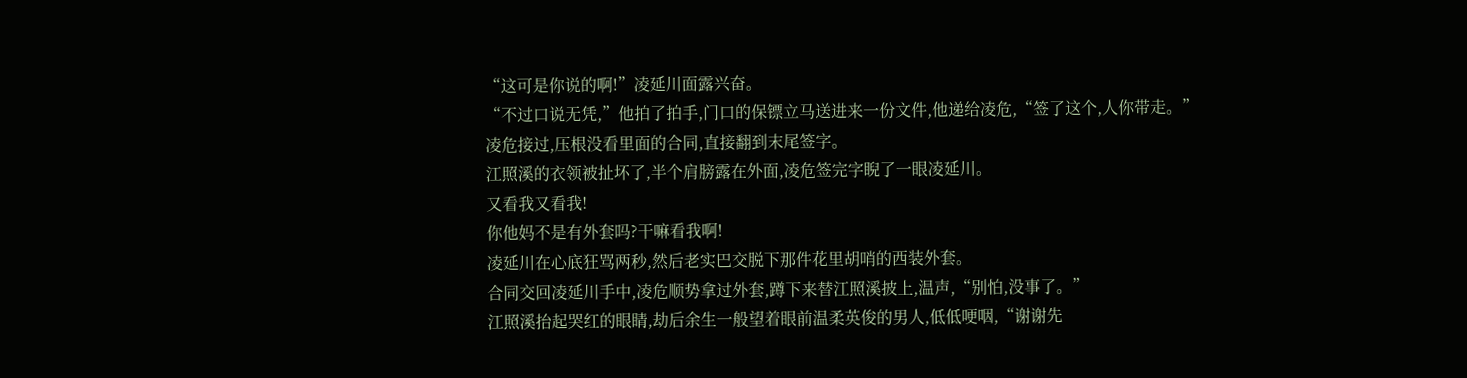“这可是你说的啊!”凌延川面露兴奋。
“不过口说无凭,”他拍了拍手,门口的保镖立马送进来一份文件,他递给凌危,“签了这个,人你带走。”
凌危接过,压根没看里面的合同,直接翻到末尾签字。
江照溪的衣领被扯坏了,半个肩膀露在外面,凌危签完字睨了一眼凌延川。
又看我又看我!
你他妈不是有外套吗?干嘛看我啊!
凌延川在心底狂骂两秒,然后老实巴交脱下那件花里胡哨的西装外套。
合同交回凌延川手中,凌危顺势拿过外套,蹲下来替江照溪披上,温声,“别怕,没事了。”
江照溪抬起哭红的眼睛,劫后余生一般望着眼前温柔英俊的男人,低低哽咽,“谢谢先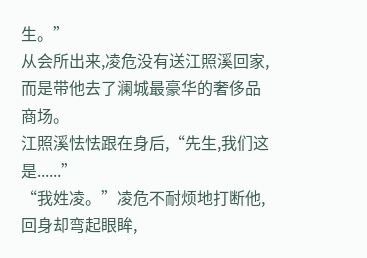生。”
从会所出来,凌危没有送江照溪回家,而是带他去了澜城最豪华的奢侈品商场。
江照溪怯怯跟在身后,“先生,我们这是......”
“我姓凌。”凌危不耐烦地打断他,回身却弯起眼眸,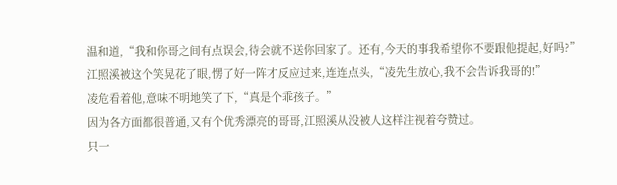温和道,“我和你哥之间有点误会,待会就不送你回家了。还有,今天的事我希望你不要跟他提起,好吗?”
江照溪被这个笑晃花了眼,愣了好一阵才反应过来,连连点头,“凌先生放心,我不会告诉我哥的!”
凌危看着他,意味不明地笑了下,“真是个乖孩子。”
因为各方面都很普通,又有个优秀漂亮的哥哥,江照溪从没被人这样注视着夸赞过。
只一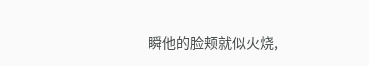瞬他的脸颊就似火烧,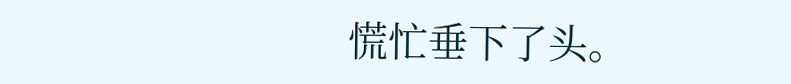慌忙垂下了头。